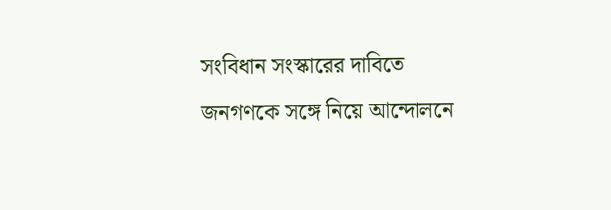সংবিধান সংস্কারের দাবিতে জনগণকে সঙ্গে নিয়ে আন্দোলনে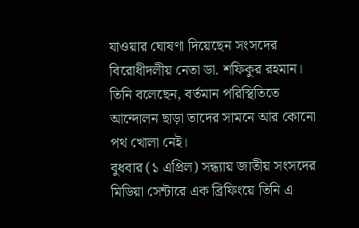যাওয়ার ঘোষণা দিয়েছেন সংসদের বিরোধীদলীয় নেতা ডা. শফিকুর রহমান। তিনি বলেছেন, বর্তমান পরিস্থিতিতে আন্দোলন ছাড়া তাদের সামনে আর কোনো পথ খোলা নেই।
বুধবার (১ এপ্রিল) সন্ধ্যায় জাতীয় সংসদের মিডিয়া সেন্টারে এক ব্রিফিংয়ে তিনি এ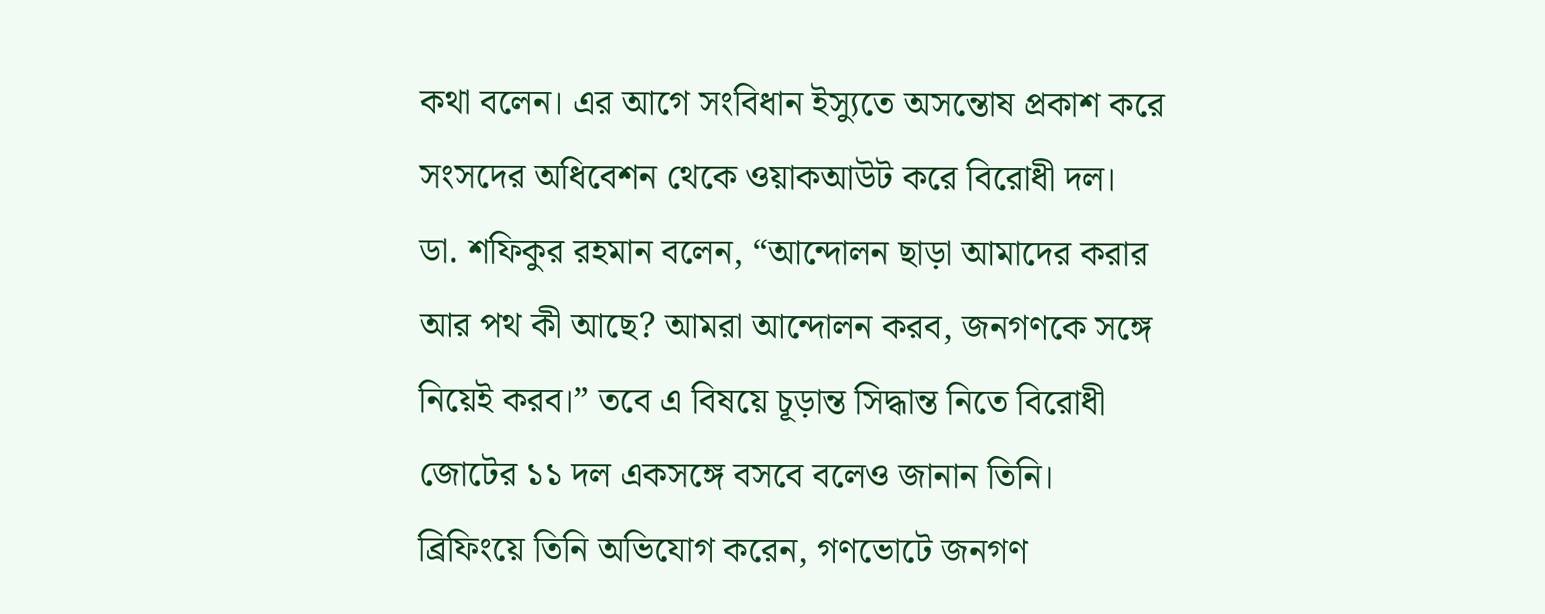কথা বলেন। এর আগে সংবিধান ইস্যুতে অসন্তোষ প্রকাশ করে সংসদের অধিবেশন থেকে ওয়াকআউট করে বিরোধী দল।
ডা. শফিকুর রহমান বলেন, “আন্দোলন ছাড়া আমাদের করার আর পথ কী আছে? আমরা আন্দোলন করব, জনগণকে সঙ্গে নিয়েই করব।” তবে এ বিষয়ে চূড়ান্ত সিদ্ধান্ত নিতে বিরোধী জোটের ১১ দল একসঙ্গে বসবে বলেও জানান তিনি।
ব্রিফিংয়ে তিনি অভিযোগ করেন, গণভোটে জনগণ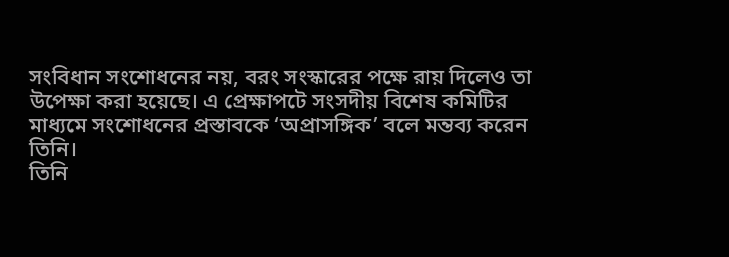সংবিধান সংশোধনের নয়, বরং সংস্কারের পক্ষে রায় দিলেও তা উপেক্ষা করা হয়েছে। এ প্রেক্ষাপটে সংসদীয় বিশেষ কমিটির মাধ্যমে সংশোধনের প্রস্তাবকে ‘অপ্রাসঙ্গিক’ বলে মন্তব্য করেন তিনি।
তিনি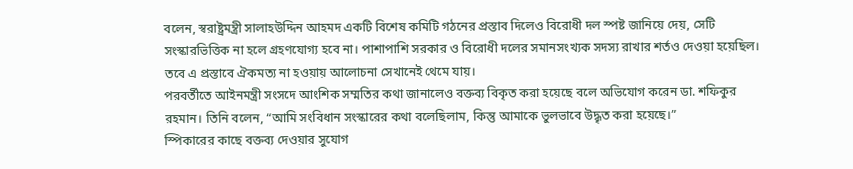বলেন, স্বরাষ্ট্রমন্ত্রী সালাহউদ্দিন আহমদ একটি বিশেষ কমিটি গঠনের প্রস্তাব দিলেও বিরোধী দল স্পষ্ট জানিয়ে দেয়, সেটি সংস্কারভিত্তিক না হলে গ্রহণযোগ্য হবে না। পাশাপাশি সরকার ও বিরোধী দলের সমানসংখ্যক সদস্য রাখার শর্তও দেওয়া হয়েছিল। তবে এ প্রস্তাবে ঐকমত্য না হওয়ায় আলোচনা সেখানেই থেমে যায়।
পরবর্তীতে আইনমন্ত্রী সংসদে আংশিক সম্মতির কথা জানালেও বক্তব্য বিকৃত করা হয়েছে বলে অভিযোগ করেন ডা. শফিকুর রহমান। তিনি বলেন, “আমি সংবিধান সংস্কারের কথা বলেছিলাম, কিন্তু আমাকে ভুলভাবে উদ্ধৃত করা হয়েছে।”
স্পিকারের কাছে বক্তব্য দেওয়ার সুযোগ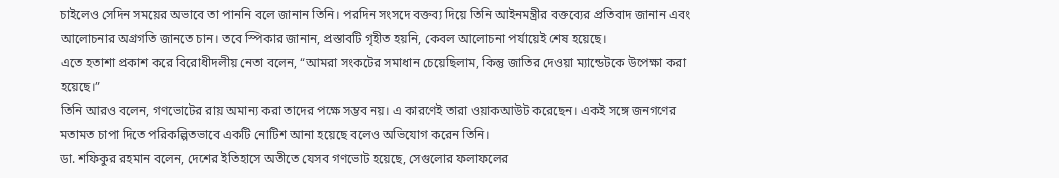চাইলেও সেদিন সময়ের অভাবে তা পাননি বলে জানান তিনি। পরদিন সংসদে বক্তব্য দিয়ে তিনি আইনমন্ত্রীর বক্তব্যের প্রতিবাদ জানান এবং আলোচনার অগ্রগতি জানতে চান। তবে স্পিকার জানান, প্রস্তাবটি গৃহীত হয়নি, কেবল আলোচনা পর্যায়েই শেষ হয়েছে।
এতে হতাশা প্রকাশ করে বিরোধীদলীয় নেতা বলেন, “আমরা সংকটের সমাধান চেয়েছিলাম, কিন্তু জাতির দেওয়া ম্যান্ডেটকে উপেক্ষা করা হয়েছে।”
তিনি আরও বলেন, গণভোটের রায় অমান্য করা তাদের পক্ষে সম্ভব নয়। এ কারণেই তারা ওয়াকআউট করেছেন। একই সঙ্গে জনগণের মতামত চাপা দিতে পরিকল্পিতভাবে একটি নোটিশ আনা হয়েছে বলেও অভিযোগ করেন তিনি।
ডা. শফিকুর রহমান বলেন, দেশের ইতিহাসে অতীতে যেসব গণভোট হয়েছে, সেগুলোর ফলাফলের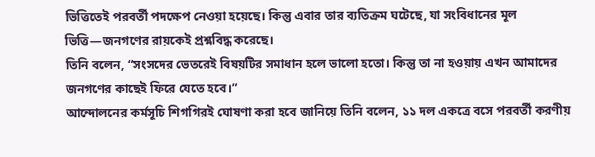ভিত্তিতেই পরবর্তী পদক্ষেপ নেওয়া হয়েছে। কিন্তু এবার তার ব্যতিক্রম ঘটেছে, যা সংবিধানের মূল ভিত্তি—জনগণের রায়কেই প্রশ্নবিদ্ধ করেছে।
তিনি বলেন, “সংসদের ভেতরেই বিষয়টির সমাধান হলে ভালো হতো। কিন্তু তা না হওয়ায় এখন আমাদের জনগণের কাছেই ফিরে যেতে হবে।”
আন্দোলনের কর্মসূচি শিগগিরই ঘোষণা করা হবে জানিয়ে তিনি বলেন, ১১ দল একত্রে বসে পরবর্তী করণীয়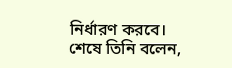নির্ধারণ করবে।
শেষে তিনি বলেন,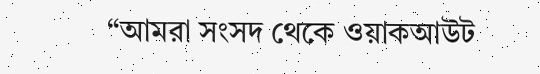“আমরা সংসদ থেকে ওয়াকআউট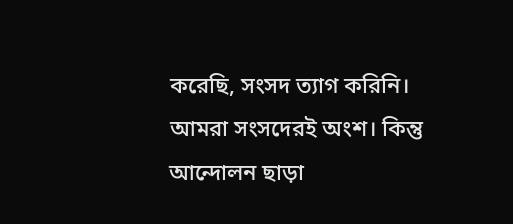করেছি, সংসদ ত্যাগ করিনি। আমরা সংসদেরই অংশ। কিন্তু আন্দোলন ছাড়া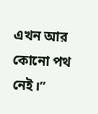এখন আর কোনো পথ নেই।”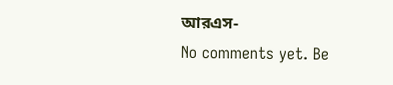আরএস-
No comments yet. Be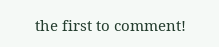the first to comment!